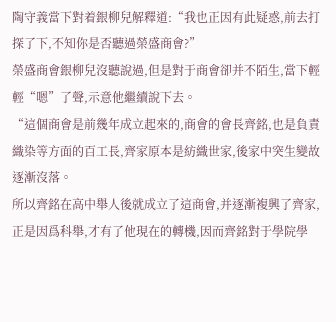陶守義當下對着銀柳兒解釋道:“我也正因有此疑惑,前去打探了下,不知你是否聽過榮盛商會?”
榮盛商會銀柳兒沒聽說過,但是對于商會卻并不陌生,當下輕輕“嗯”了聲,示意他繼續說下去。
“這個商會是前幾年成立起來的,商會的會長齊銘,也是負責織染等方面的百工長,齊家原本是紡織世家,後家中突生變故逐漸沒落。
所以齊銘在高中舉人後就成立了這商會,并逐漸複興了齊家,正是因爲科舉,才有了他現在的轉機,因而齊銘對于學院學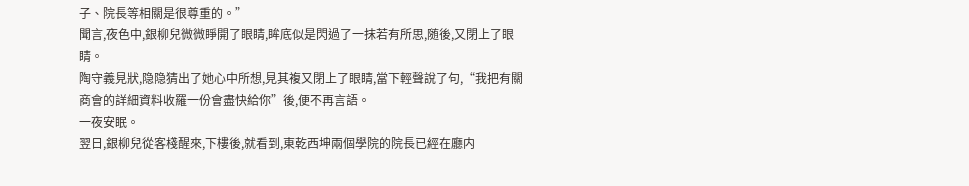子、院長等相關是很尊重的。”
聞言,夜色中,銀柳兒微微睜開了眼睛,眸底似是閃過了一抹若有所思,随後,又閉上了眼睛。
陶守義見狀,隐隐猜出了她心中所想,見其複又閉上了眼睛,當下輕聲說了句,“我把有關商會的詳細資料收羅一份會盡快給你”後,便不再言語。
一夜安眠。
翌日,銀柳兒從客棧醒來,下樓後,就看到,東乾西坤兩個學院的院長已經在廳内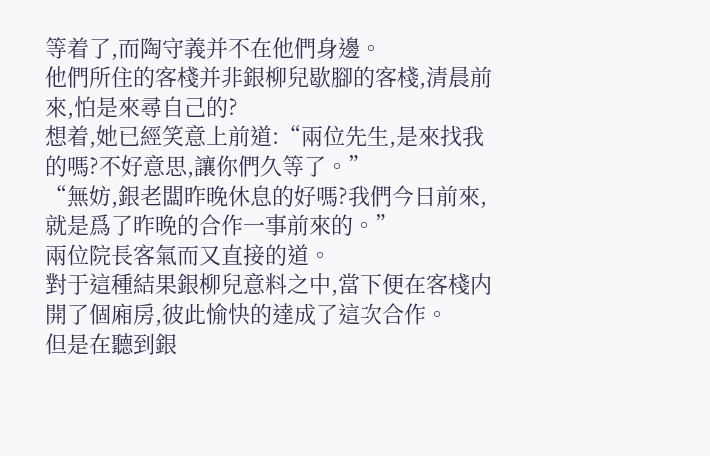等着了,而陶守義并不在他們身邊。
他們所住的客棧并非銀柳兒歇腳的客棧,清晨前來,怕是來尋自己的?
想着,她已經笑意上前道:“兩位先生,是來找我的嗎?不好意思,讓你們久等了。”
“無妨,銀老闆昨晚休息的好嗎?我們今日前來,就是爲了昨晚的合作一事前來的。”
兩位院長客氣而又直接的道。
對于這種結果銀柳兒意料之中,當下便在客棧内開了個廂房,彼此愉快的達成了這次合作。
但是在聽到銀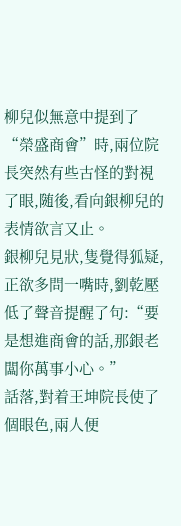柳兒似無意中提到了“榮盛商會”時,兩位院長突然有些古怪的對視了眼,随後,看向銀柳兒的表情欲言又止。
銀柳兒見狀,隻覺得狐疑,正欲多問一嘴時,劉乾壓低了聲音提醒了句:“要是想進商會的話,那銀老闆你萬事小心。”
話落,對着王坤院長使了個眼色,兩人便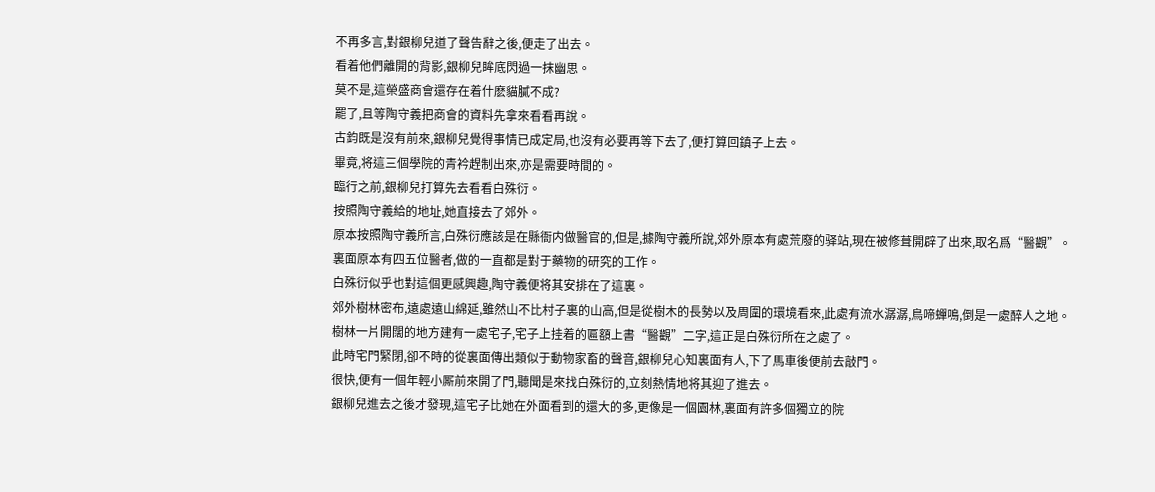不再多言,對銀柳兒道了聲告辭之後,便走了出去。
看着他們離開的背影,銀柳兒眸底閃過一抹幽思。
莫不是,這榮盛商會還存在着什麽貓膩不成?
罷了,且等陶守義把商會的資料先拿來看看再說。
古鈞既是沒有前來,銀柳兒覺得事情已成定局,也沒有必要再等下去了,便打算回鎮子上去。
畢竟,将這三個學院的青衿趕制出來,亦是需要時間的。
臨行之前,銀柳兒打算先去看看白殊衍。
按照陶守義給的地址,她直接去了郊外。
原本按照陶守義所言,白殊衍應該是在縣衙内做醫官的,但是,據陶守義所說,郊外原本有處荒廢的驿站,現在被修葺開辟了出來,取名爲“醫觀”。
裏面原本有四五位醫者,做的一直都是對于藥物的研究的工作。
白殊衍似乎也對這個更感興趣,陶守義便将其安排在了這裏。
郊外樹林密布,遠處遠山綿延,雖然山不比村子裏的山高,但是從樹木的長勢以及周圍的環境看來,此處有流水潺潺,鳥啼蟬鳴,倒是一處醉人之地。
樹林一片開闊的地方建有一處宅子,宅子上挂着的匾額上書“醫觀”二字,這正是白殊衍所在之處了。
此時宅門緊閉,卻不時的從裏面傳出類似于動物家畜的聲音,銀柳兒心知裏面有人,下了馬車後便前去敲門。
很快,便有一個年輕小厮前來開了門,聽聞是來找白殊衍的,立刻熱情地将其迎了進去。
銀柳兒進去之後才發現,這宅子比她在外面看到的還大的多,更像是一個園林,裏面有許多個獨立的院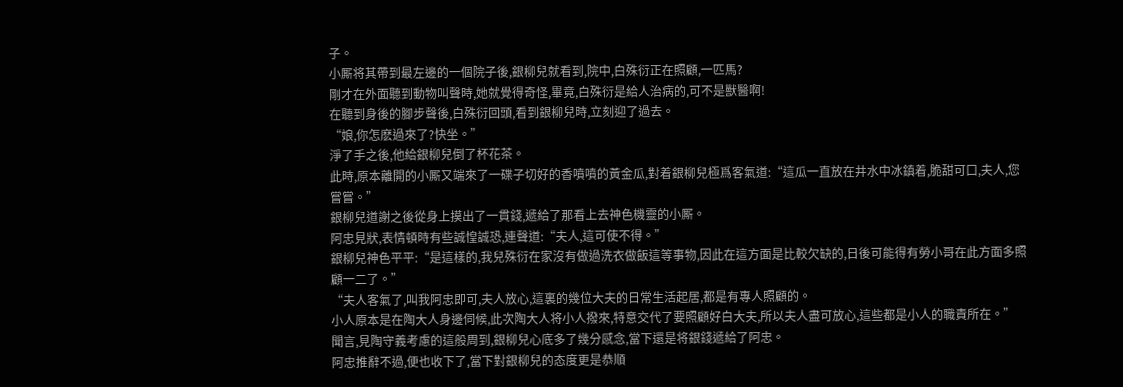子。
小厮将其帶到最左邊的一個院子後,銀柳兒就看到,院中,白殊衍正在照顧,一匹馬?
剛才在外面聽到動物叫聲時,她就覺得奇怪,畢竟,白殊衍是給人治病的,可不是獸醫啊!
在聽到身後的腳步聲後,白殊衍回頭,看到銀柳兒時,立刻迎了過去。
“娘,你怎麽過來了?快坐。”
淨了手之後,他給銀柳兒倒了杯花茶。
此時,原本離開的小厮又端來了一碟子切好的香噴噴的黃金瓜,對着銀柳兒極爲客氣道:“這瓜一直放在井水中冰鎮着,脆甜可口,夫人,您嘗嘗。”
銀柳兒道謝之後從身上摸出了一貫錢,遞給了那看上去神色機靈的小厮。
阿忠見狀,表情頓時有些誠惶誠恐,連聲道:“夫人,這可使不得。”
銀柳兒神色平平:“是這樣的,我兒殊衍在家沒有做過洗衣做飯這等事物,因此在這方面是比較欠缺的,日後可能得有勞小哥在此方面多照顧一二了。”
“夫人客氣了,叫我阿忠即可,夫人放心,這裏的幾位大夫的日常生活起居,都是有專人照顧的。
小人原本是在陶大人身邊伺候,此次陶大人将小人撥來,特意交代了要照顧好白大夫,所以夫人盡可放心,這些都是小人的職責所在。”
聞言,見陶守義考慮的這般周到,銀柳兒心底多了幾分感念,當下還是将銀錢遞給了阿忠。
阿忠推辭不過,便也收下了,當下對銀柳兒的态度更是恭順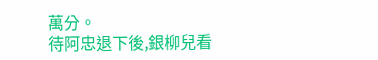萬分。
待阿忠退下後,銀柳兒看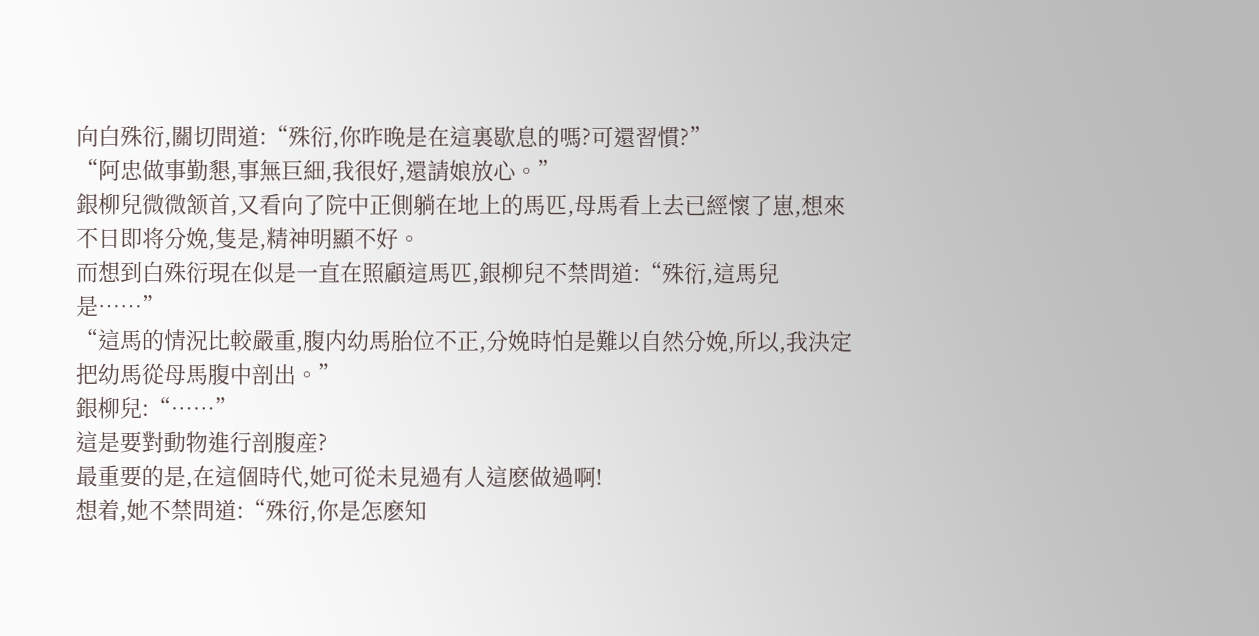向白殊衍,關切問道:“殊衍,你昨晚是在這裏歇息的嗎?可還習慣?”
“阿忠做事勤懇,事無巨細,我很好,還請娘放心。”
銀柳兒微微颔首,又看向了院中正側躺在地上的馬匹,母馬看上去已經懷了崽,想來不日即将分娩,隻是,精神明顯不好。
而想到白殊衍現在似是一直在照顧這馬匹,銀柳兒不禁問道:“殊衍,這馬兒是……”
“這馬的情況比較嚴重,腹内幼馬胎位不正,分娩時怕是難以自然分娩,所以,我決定把幼馬從母馬腹中剖出。”
銀柳兒:“……”
這是要對動物進行剖腹産?
最重要的是,在這個時代,她可從未見過有人這麽做過啊!
想着,她不禁問道:“殊衍,你是怎麽知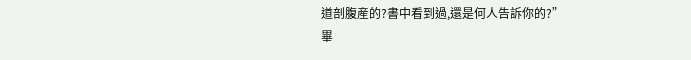道剖腹産的?書中看到過,還是何人告訴你的?”
畢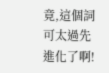竟,這個詞可太過先進化了啊!